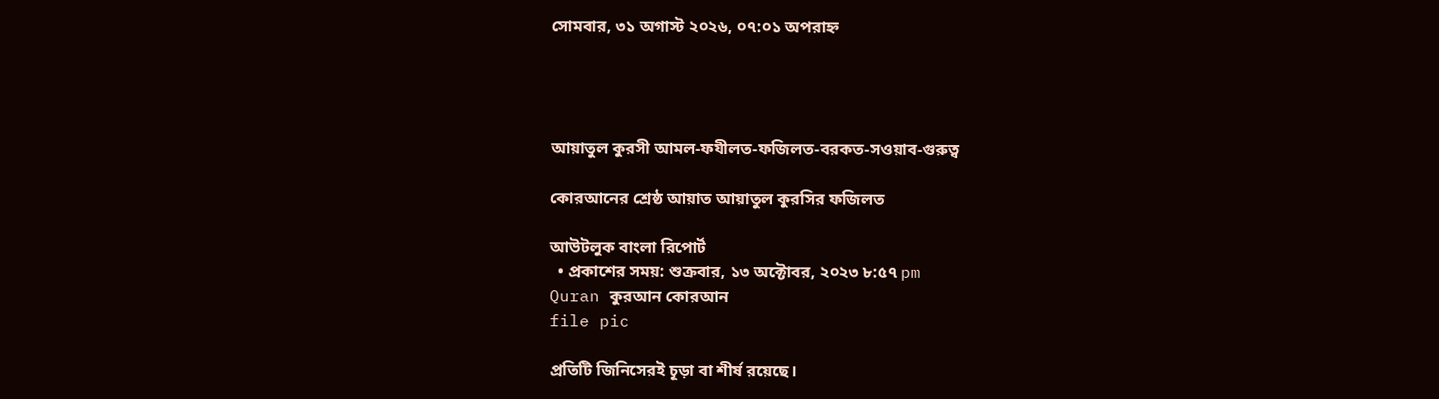সোমবার, ৩১ অগাস্ট ২০২৬, ০৭:০১ অপরাহ্ন




আয়াতুল কুরসী আমল-ফযীলত-ফজিলত-বরকত-সওয়াব-গুরুত্ব

কোরআনের শ্রেষ্ঠ আয়াত আয়াতুল কুরসির ফজিলত

আউটলুক বাংলা রিপোর্ট
  • প্রকাশের সময়: শুক্রবার, ১৩ অক্টোবর, ২০২৩ ৮:৫৭ pm
Quran কুরআন কোরআন
file pic

প্রতিটি জিনিসেরই চূড়া বা শীর্ষ রয়েছে।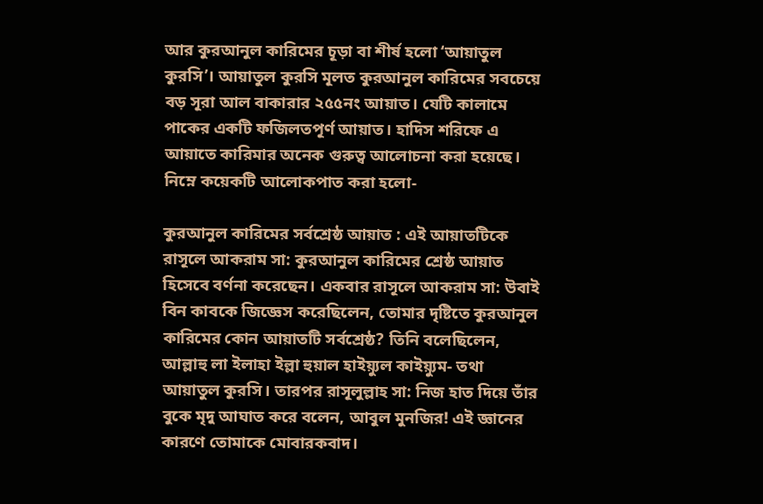আর কুরআনুল কারিমের চূড়া বা শীর্ষ হলো ‘আয়াতুল কুরসি’। আয়াতুল কুরসি মূলত কুরআনুল কারিমের সবচেয়ে বড় সূরা আল বাকারার ২৫৫নং আয়াত। যেটি কালামে পাকের একটি ফজিলতপূর্ণ আয়াত। হাদিস শরিফে এ আয়াতে কারিমার অনেক গুরুত্ব আলোচনা করা হয়েছে। নিম্নে কয়েকটি আলোকপাত করা হলো-

কুরআনুল কারিমের সর্বশ্রেষ্ঠ আয়াত : এই আয়াতটিকে রাসূলে আকরাম সা: কুরআনুল কারিমের শ্রেষ্ঠ আয়াত হিসেবে বর্ণনা করেছেন। একবার রাসূলে আকরাম সা: উবাই বিন কাবকে জিজ্ঞেস করেছিলেন, তোমার দৃষ্টিতে কুরআনুল কারিমের কোন আয়াতটি সর্বশ্রেষ্ঠ? তিনি বলেছিলেন, আল্লাহু লা ইলাহা ইল্লা হুয়াল হাইয়্যুল কাইয়্যুম- তথা আয়াতুল কুরসি। তারপর রাসূলুল্লাহ সা: নিজ হাত দিয়ে তাঁর বুকে মৃদু আঘাত করে বলেন, আবুল মুনজির! এই জ্ঞানের কারণে তোমাকে মোবারকবাদ।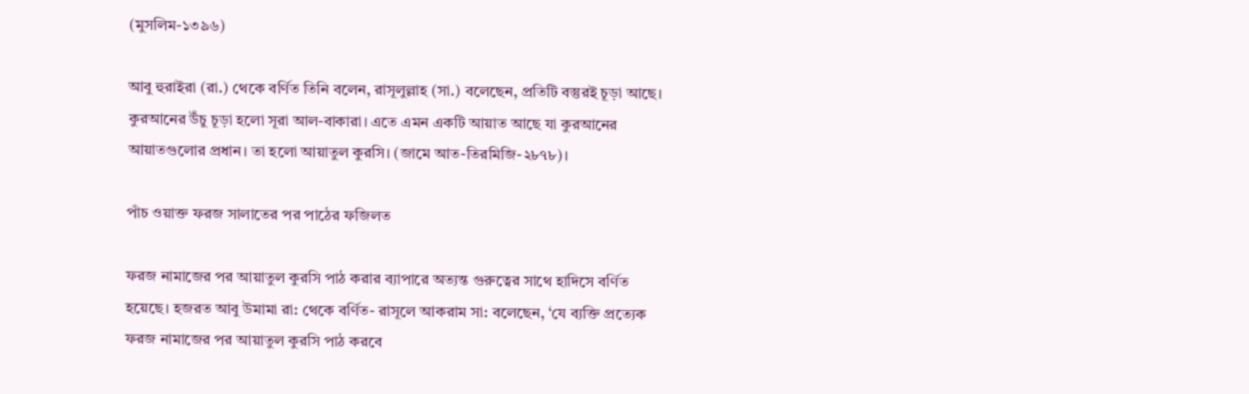(মুসলিম-১৩৯৬)

আবু হুরাইরা (রা.) থেকে বর্ণিত তিনি বলেন, রাসূলুল্লাহ (সা.) বলেছেন, প্রতিটি বস্তুরই চূড়া আছে। কুরআনের উঁচু চূড়া হলো সূরা আল-বাকারা। এতে এমন একটি আয়াত আছে যা কুরআনের আয়াতগুলোর প্রধান। তা হলো আয়াতুল কুরসি। (জামে আত-তিরমিজি-২৮৭৮)।

পাঁচ ওয়াক্ত ফরজ সালাতের পর পাঠের ফজিলত

ফরজ নামাজের পর আয়াতুল কুরসি পাঠ করার ব্যাপারে অত্যন্ত গুরুত্বের সাথে হাদিসে বর্ণিত হয়েছে। হজরত আবু উমামা রা: থেকে বর্ণিত- রাসূলে আকরাম সা: বলেছেন, ‘যে ব্যক্তি প্রত্যেক ফরজ নামাজের পর আয়াতুল কুরসি পাঠ করবে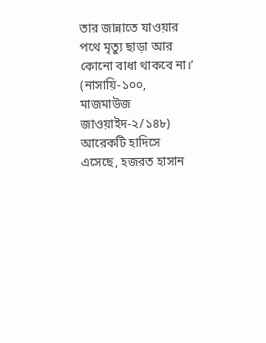তার জান্নাতে যাওয়ার পথে মৃত্যু ছাড়া আর কোনো বাধা থাকবে না।’ (নাসায়ি-১০০, মাজমাউজ জাওয়াইদ-২/১৪৮) আরেকটি হাদিসে এসেছে, হজরত হাসান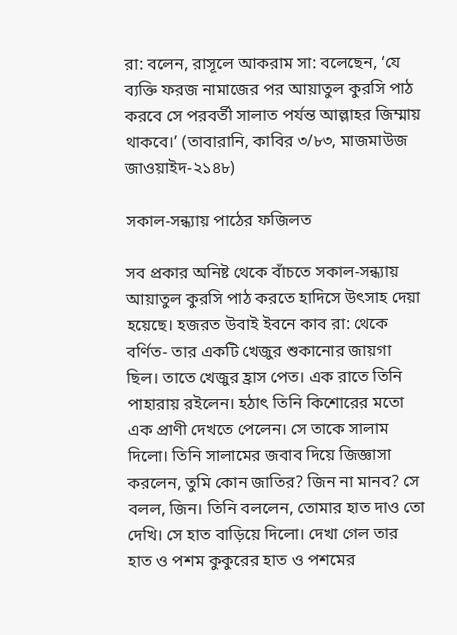রা: বলেন, রাসূলে আকরাম সা: বলেছেন, ‘যে ব্যক্তি ফরজ নামাজের পর আয়াতুল কুরসি পাঠ করবে সে পরবর্তী সালাত পর্যন্ত আল্লাহর জিম্মায় থাকবে।’ (তাবারানি, কাবির ৩/৮৩, মাজমাউজ জাওয়াইদ-২১৪৮)

সকাল-সন্ধ্যায় পাঠের ফজিলত

সব প্রকার অনিষ্ট থেকে বাঁচতে সকাল-সন্ধ্যায় আয়াতুল কুরসি পাঠ করতে হাদিসে উৎসাহ দেয়া হয়েছে। হজরত উবাই ইবনে কাব রা: থেকে বর্ণিত- তার একটি খেজুর শুকানোর জায়গা ছিল। তাতে খেজুর হ্রাস পেত। এক রাতে তিনি পাহারায় রইলেন। হঠাৎ তিনি কিশোরের মতো এক প্রাণী দেখতে পেলেন। সে তাকে সালাম দিলো। তিনি সালামের জবাব দিয়ে জিজ্ঞাসা করলেন, তুমি কোন জাতির? জিন না মানব? সে বলল, জিন। তিনি বললেন, তোমার হাত দাও তো দেখি। সে হাত বাড়িয়ে দিলো। দেখা গেল তার হাত ও পশম কুকুরের হাত ও পশমের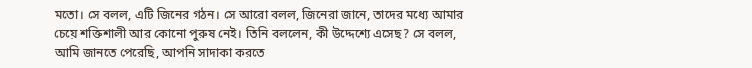মতো। সে বলল, এটি জিনের গঠন। সে আরো বলল, জিনেরা জানে, তাদের মধ্যে আমার চেয়ে শক্তিশালী আর কোনো পুরুষ নেই। তিনি বললেন, কী উদ্দেশ্যে এসেছ? সে বলল, আমি জানতে পেরেছি, আপনি সাদাকা করতে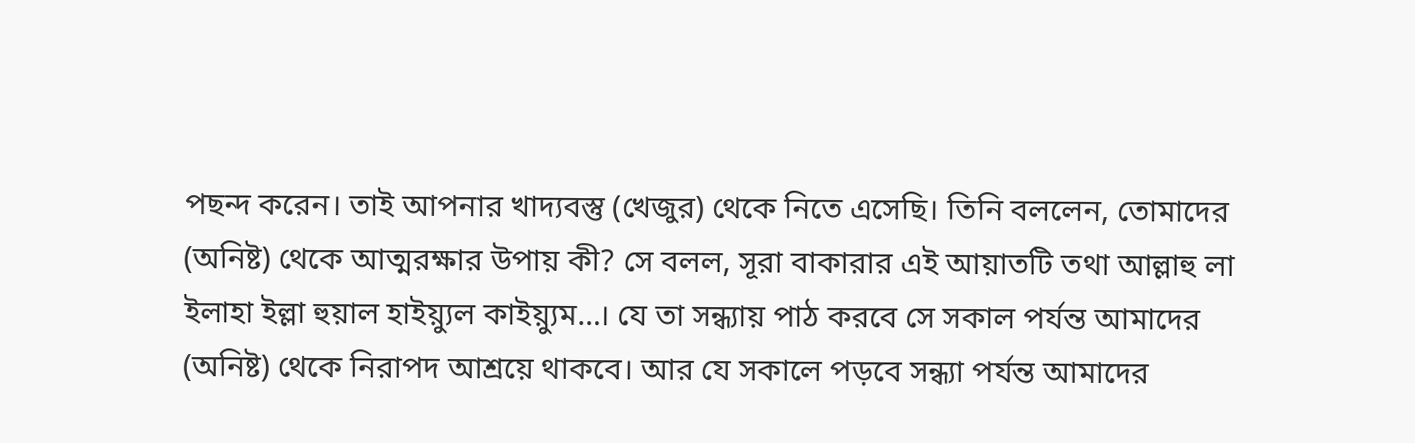পছন্দ করেন। তাই আপনার খাদ্যবস্তু (খেজুর) থেকে নিতে এসেছি। তিনি বললেন, তোমাদের (অনিষ্ট) থেকে আত্মরক্ষার উপায় কী? সে বলল, সূরা বাকারার এই আয়াতটি তথা আল্লাহু লা ইলাহা ইল্লা হুয়াল হাইয়্যুল কাইয়্যুম…। যে তা সন্ধ্যায় পাঠ করবে সে সকাল পর্যন্ত আমাদের (অনিষ্ট) থেকে নিরাপদ আশ্রয়ে থাকবে। আর যে সকালে পড়বে সন্ধ্যা পর্যন্ত আমাদের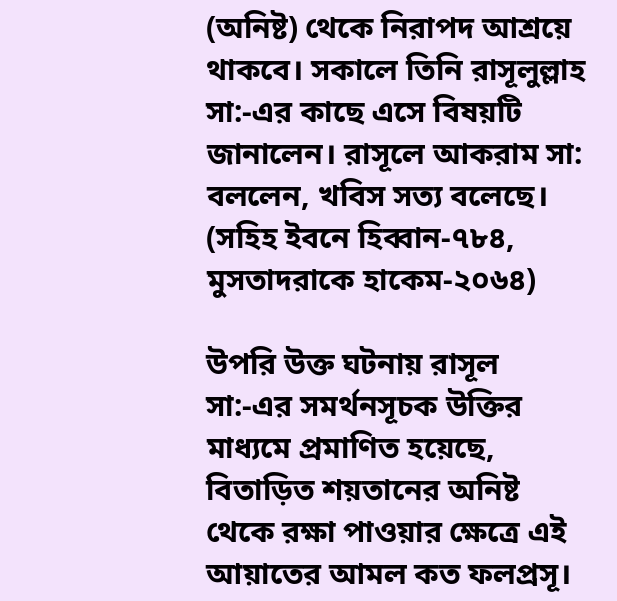(অনিষ্ট) থেকে নিরাপদ আশ্রয়ে থাকবে। সকালে তিনি রাসূলুল্লাহ সা:-এর কাছে এসে বিষয়টি জানালেন। রাসূলে আকরাম সা: বললেন, খবিস সত্য বলেছে। (সহিহ ইবনে হিব্বান-৭৮৪, মুসতাদরাকে হাকেম-২০৬৪)

উপরি উক্ত ঘটনায় রাসূল সা:-এর সমর্থনসূচক উক্তির মাধ্যমে প্রমাণিত হয়েছে, বিতাড়িত শয়তানের অনিষ্ট থেকে রক্ষা পাওয়ার ক্ষেত্রে এই আয়াতের আমল কত ফলপ্রসূ।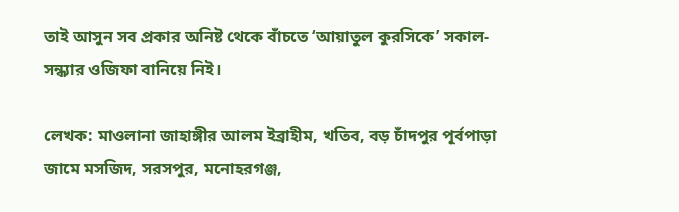তাই আসুন সব প্রকার অনিষ্ট থেকে বাঁচতে ‘আয়াতুল কুরসিকে’ সকাল-সন্ধ্যার ওজিফা বানিয়ে নিই।

লেখক: মাওলানা জাহাঙ্গীর আলম ইব্রাহীম, খতিব, বড় চাঁদপুর পূর্বপাড়া জামে মসজিদ, সরসপুর, মনোহরগঞ্জ,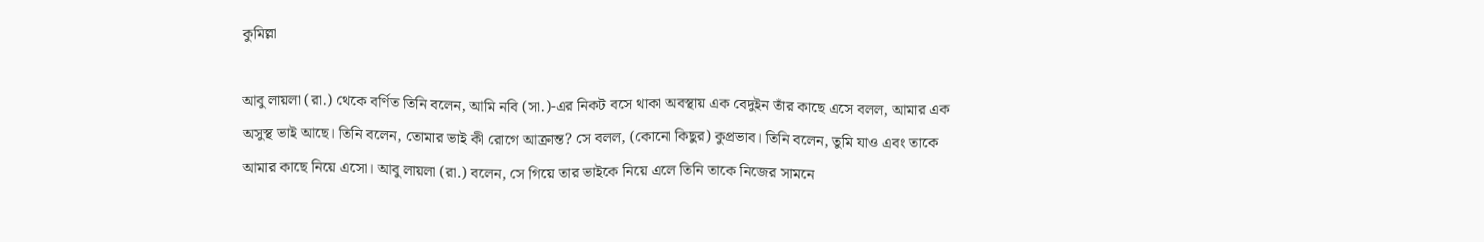কুমিল্লা

আবু লায়লা (রা.) থেকে বর্ণিত তিনি বলেন, আমি নবি (সা.)-এর নিকট বসে থাকা অবস্থায় এক বেদুইন তাঁর কাছে এসে বলল, আমার এক অসুস্থ ভাই আছে। তিনি বলেন, তোমার ভাই কী রোগে আক্রান্ত? সে বলল, (কোনো কিছুর) কুপ্রভাব। তিনি বলেন, তুমি যাও এবং তাকে আমার কাছে নিয়ে এসো। আবু লায়লা (রা.) বলেন, সে গিয়ে তার ভাইকে নিয়ে এলে তিনি তাকে নিজের সামনে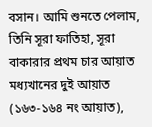বসান। আমি শুনতে পেলাম, তিনি সূরা ফাতিহা, সূরা বাকারার প্রথম চার আয়াত মধ্যখানের দুই আয়াত (১৬৩-১৬৪ নং আয়াত),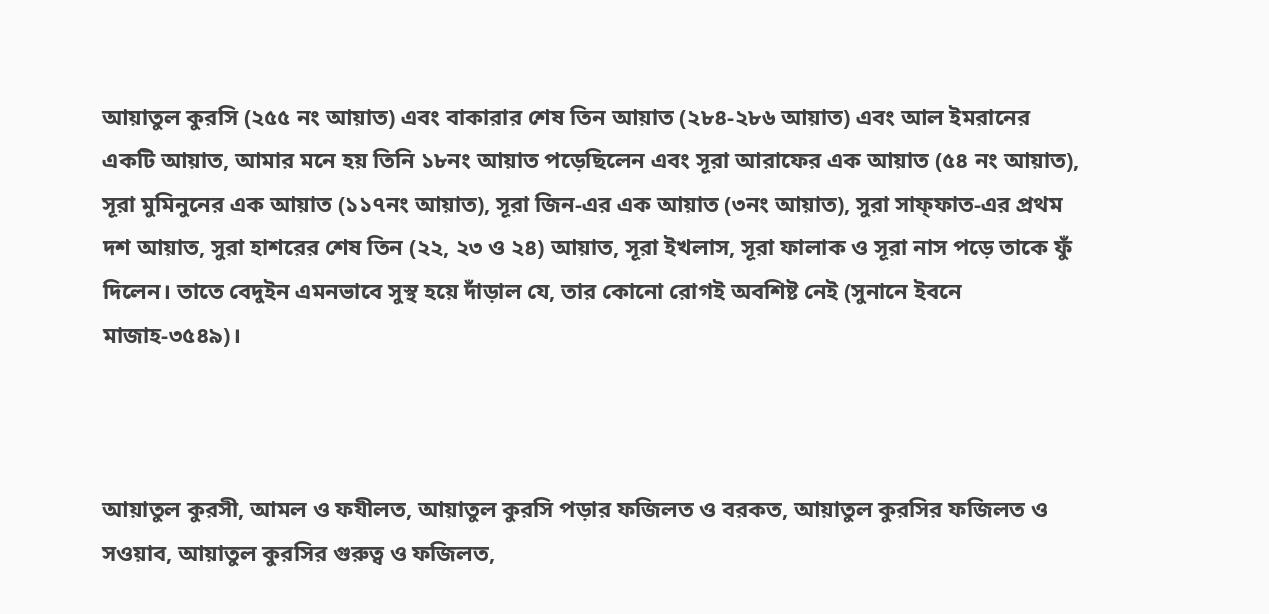আয়াতুল কুরসি (২৫৫ নং আয়াত) এবং বাকারার শেষ তিন আয়াত (২৮৪-২৮৬ আয়াত) এবং আল ইমরানের একটি আয়াত, আমার মনে হয় তিনি ১৮নং আয়াত পড়েছিলেন এবং সূরা আরাফের এক আয়াত (৫৪ নং আয়াত), সূরা মুমিনুনের এক আয়াত (১১৭নং আয়াত), সূরা জিন-এর এক আয়াত (৩নং আয়াত), সুরা সাফ্ফাত-এর প্রথম দশ আয়াত, সুরা হাশরের শেষ তিন (২২, ২৩ ও ২৪) আয়াত, সূরা ইখলাস, সূরা ফালাক ও সূরা নাস পড়ে তাকে ফুঁ দিলেন। তাতে বেদুইন এমনভাবে সুস্থ হয়ে দাঁড়াল যে, তার কোনো রোগই অবশিষ্ট নেই (সুনানে ইবনে মাজাহ-৩৫৪৯)।



আয়াতুল কুরসী, আমল ও ফযীলত, আয়াতুল কুরসি পড়ার ফজিলত ও বরকত, আয়াতুল কুরসির ফজিলত ও সওয়াব, আয়াতুল কুরসির গুরুত্ব ও ফজিলত,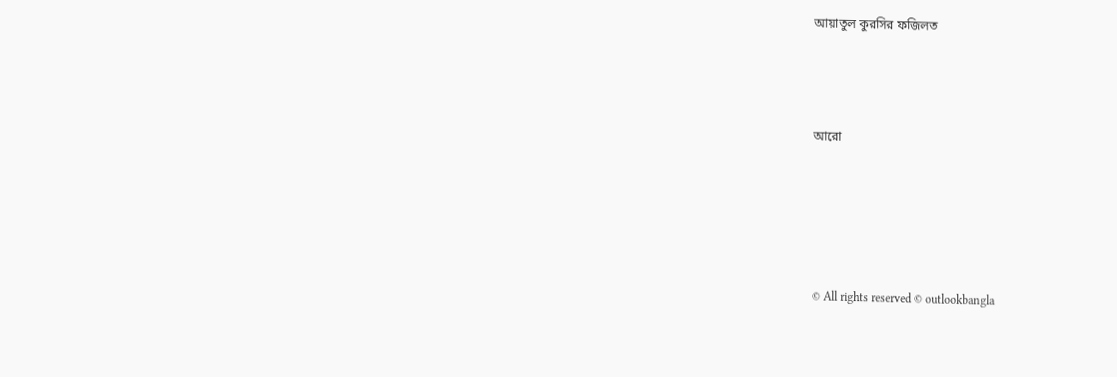আয়াতুল কুরসির ফজিলত




আরো






© All rights reserved © outlookbangla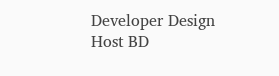Developer Design Host BD